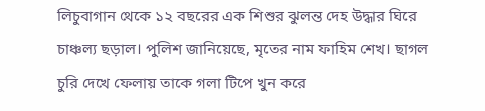লিচুবাগান থেকে ১২ বছরের এক শিশুর ঝুলন্ত দেহ উদ্ধার ঘিরে চাঞ্চল্য ছড়াল। পুলিশ জানিয়েছে, মৃতের নাম ফাহিম শেখ। ছাগল চুরি দেখে ফেলায় তাকে গলা টিপে খুন করে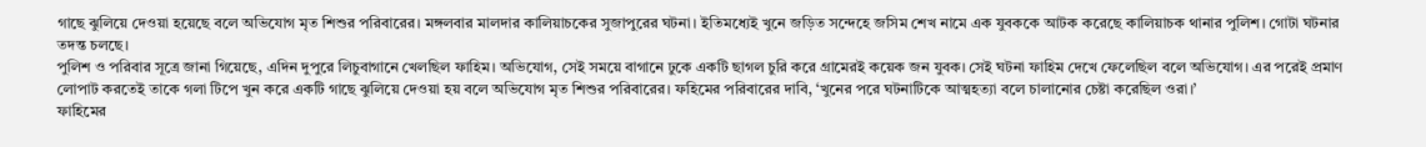গাছে ঝুলিয়ে দেওয়া হয়েছে বলে অভিযোগ মৃত শিশুর পরিবারের। মঙ্গলবার মালদার কালিয়াচকের সুজাপুরের ঘটনা। ইতিমধ্যেই খুনে জড়িত সন্দেহে জসিম শেখ নামে এক যুবককে আটক করেছে কালিয়াচক থানার পুলিশ। গোটা ঘটনার তদন্ত চলছে।
পুলিশ ও পরিবার সূত্রে জানা গিয়েছে, এদিন দুপুরে লিচুবাগানে খেলছিল ফাহিম। অভিযোগ, সেই সময়ে বাগানে ঢুকে একটি ছাগল চুরি করে গ্রামেরই কয়েক জন যুবক। সেই ঘটনা ফাহিম দেখে ফেলেছিল বলে অভিযোগ। এর পরেই প্রমাণ লোপাট করতেই তাকে গলা টিপে খুন করে একটি গাছে ঝুলিয়ে দেওয়া হয় বলে অভিযোগ মৃত শিশুর পরিবারের। ফহিমের পরিবারের দাবি, ‘খুনের পরে ঘটনাটিকে আত্মহত্যা বলে চালানোর চেষ্টা করেছিল ওরা।’
ফাহিমের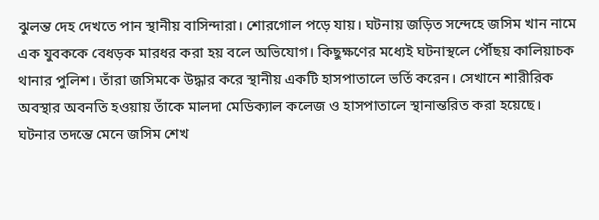ঝুলন্ত দেহ দেখতে পান স্থানীয় বাসিন্দারা। শোরগোল পড়ে যায়। ঘটনায় জড়িত সন্দেহে জসিম খান নামে এক যুবককে বেধড়ক মারধর করা হয় বলে অভিযোগ। কিছুক্ষণের মধ্যেই ঘটনাস্থলে পৌঁছয় কালিয়াচক থানার পুলিশ। তাঁরা জসিমকে উদ্ধার করে স্থানীয় একটি হাসপাতালে ভর্তি করেন। সেখানে শারীরিক অবস্থার অবনতি হওয়ায় তাঁকে মালদা মেডিক্যাল কলেজ ও হাসপাতালে স্থানান্তরিত করা হয়েছে।
ঘটনার তদন্তে মেনে জসিম শেখ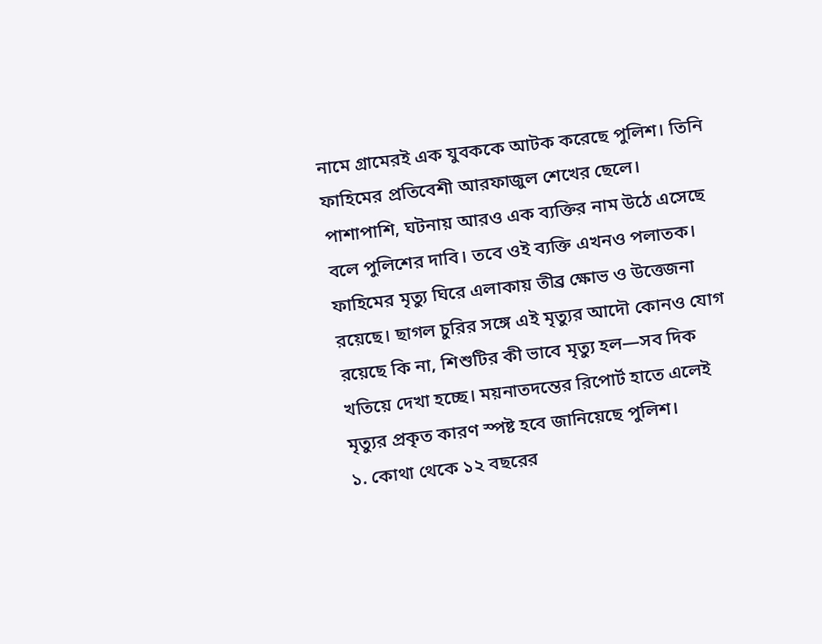নামে গ্রামেরই এক যুবককে আটক করেছে পুলিশ। তিনি ফাহিমের প্রতিবেশী আরফাজুল শেখের ছেলে। পাশাপাশি, ঘটনায় আরও এক ব্যক্তির নাম উঠে এসেছে বলে পুলিশের দাবি। তবে ওই ব্যক্তি এখনও পলাতক।
ফাহিমের মৃত্যু ঘিরে এলাকায় তীব্র ক্ষোভ ও উত্তেজনা রয়েছে। ছাগল চুরির সঙ্গে এই মৃত্যুর আদৌ কোনও যোগ রয়েছে কি না, শিশুটির কী ভাবে মৃত্যু হল—সব দিক খতিয়ে দেখা হচ্ছে। ময়নাতদন্তের রিপোর্ট হাতে এলেই মৃত্যুর প্রকৃত কারণ স্পষ্ট হবে জানিয়েছে পুলিশ।
১. কোথা থেকে ১২ বছরের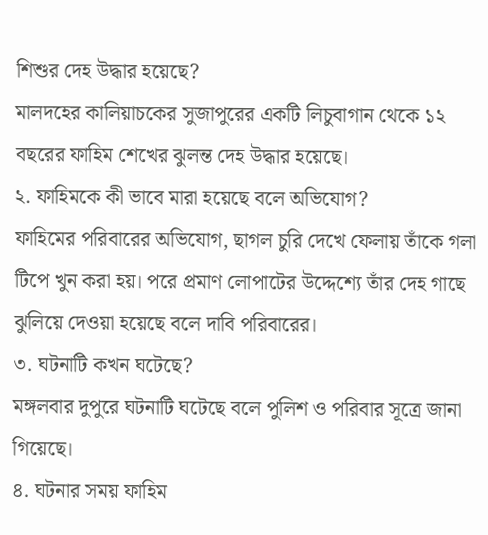শিশুর দেহ উদ্ধার হয়েছে?
মালদহের কালিয়াচকের সুজাপুরের একটি লিচুবাগান থেকে ১২ বছরের ফাহিম শেখের ঝুলন্ত দেহ উদ্ধার হয়েছে।
২. ফাহিমকে কী ভাবে মারা হয়েছে বলে অভিযোগ?
ফাহিমের পরিবারের অভিযোগ, ছাগল চুরি দেখে ফেলায় তাঁকে গলা টিপে খুন করা হয়। পরে প্রমাণ লোপাটের উদ্দেশ্যে তাঁর দেহ গাছে ঝুলিয়ে দেওয়া হয়েছে বলে দাবি পরিবারের।
৩. ঘটনাটি কখন ঘটেছে?
মঙ্গলবার দুপুরে ঘটনাটি ঘটেছে বলে পুলিশ ও পরিবার সূত্রে জানা গিয়েছে।
৪. ঘটনার সময় ফাহিম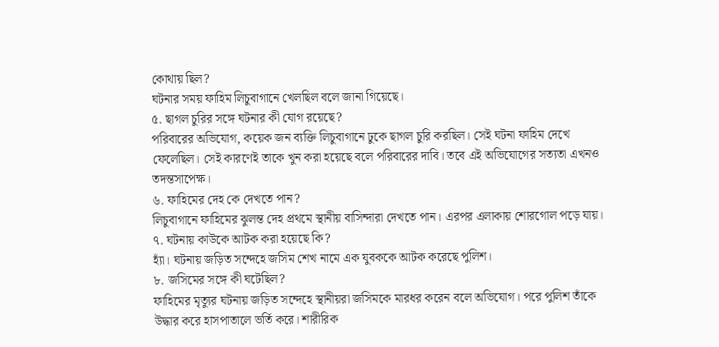কোথায় ছিল?
ঘটনার সময় ফাহিম লিচুবাগানে খেলছিল বলে জানা গিয়েছে।
৫. ছাগল চুরির সঙ্গে ঘটনার কী যোগ রয়েছে?
পরিবারের অভিযোগ, কয়েক জন ব্যক্তি লিচুবাগানে ঢুকে ছাগল চুরি করছিল। সেই ঘটনা ফাহিম দেখে ফেলেছিল। সেই কারণেই তাকে খুন করা হয়েছে বলে পরিবারের দাবি। তবে এই অভিযোগের সত্যতা এখনও তদন্তসাপেক্ষ।
৬. ফাহিমের দেহ কে দেখতে পান?
লিচুবাগানে ফাহিমের ঝুলন্ত দেহ প্রথমে স্থানীয় বাসিন্দারা দেখতে পান। এরপর এলাকায় শোরগোল পড়ে যায়।
৭. ঘটনায় কাউকে আটক করা হয়েছে কি?
হ্যাঁ। ঘটনায় জড়িত সন্দেহে জসিম শেখ নামে এক যুবককে আটক করেছে পুলিশ।
৮. জসিমের সঙ্গে কী ঘটেছিল?
ফাহিমের মৃত্যুর ঘটনায় জড়িত সন্দেহে স্থানীয়রা জসিমকে মারধর করেন বলে অভিযোগ। পরে পুলিশ তাঁকে উদ্ধার করে হাসপাতালে ভর্তি করে। শারীরিক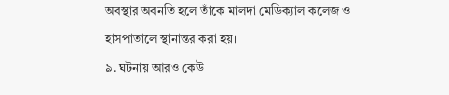অবস্থার অবনতি হলে তাঁকে মালদা মেডিক্যাল কলেজ ও হাসপাতালে স্থানান্তর করা হয়।
৯. ঘটনায় আরও কেউ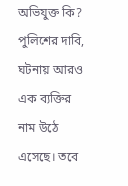অভিযুক্ত কি?
পুলিশের দাবি, ঘটনায় আরও এক ব্যক্তির নাম উঠে এসেছে। তবে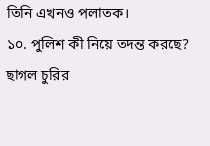তিনি এখনও পলাতক।
১০. পুলিশ কী নিয়ে তদন্ত করছে?
ছাগল চুরির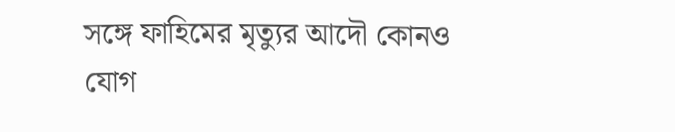সঙ্গে ফাহিমের মৃত্যুর আদৌ কোনও যোগ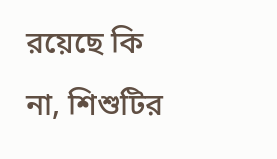রয়েছে কি না, শিশুটির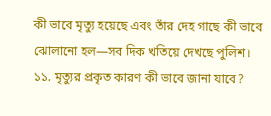কী ভাবে মৃত্যু হয়েছে এবং তাঁর দেহ গাছে কী ভাবে ঝোলানো হল—সব দিক খতিয়ে দেখছে পুলিশ।
১১. মৃত্যুর প্রকৃত কারণ কী ভাবে জানা যাবে?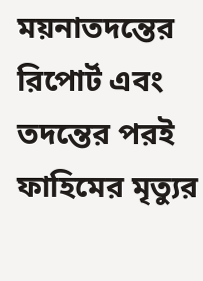ময়নাতদন্তের রিপোর্ট এবং তদন্তের পরই ফাহিমের মৃত্যুর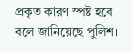প্রকৃত কারণ স্পষ্ট হবে বলে জানিয়েছে পুলিশ।